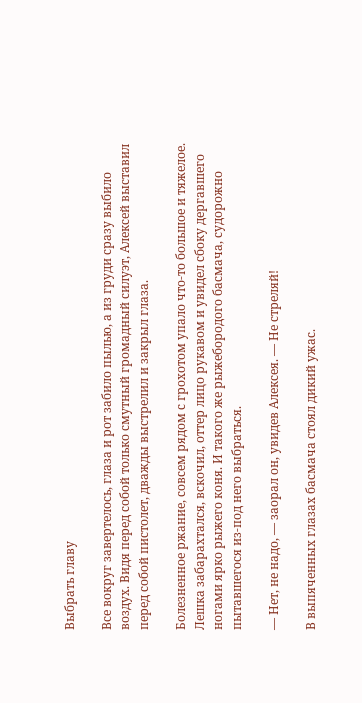Выбрать главу

Все вокруг завертелось, глаза и рот забило пылью, а из груди сразу выбило воздух. Видя перед собой только смутный громадный силуэт, Алексей выставил перед собой пистолет, дважды выстрелил и закрыл глаза.

Болезненное ржание, совсем рядом с грохотом упало что-то большое и тяжелое. Лешка забарахтался, вскочил, оттер лицо рукавом и увидел сбоку дергавшего ногами ярко рыжего коня. И такого же рыжебородого басмача, судорожно пытавшегося из-под него выбраться.

— Нет, не надо, — заорал он, увидев Алексея. — Не стреляй!

В выпяченных глазах басмача стоял дикий ужас.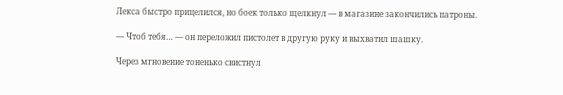Лекса быстро прицелился, но боек только щелкнул — в магазине закончились патроны.

— Чтоб тебя… — он переложил пистолет в другую руку и выхватил шашку.

Через мгновение тоненько свистнул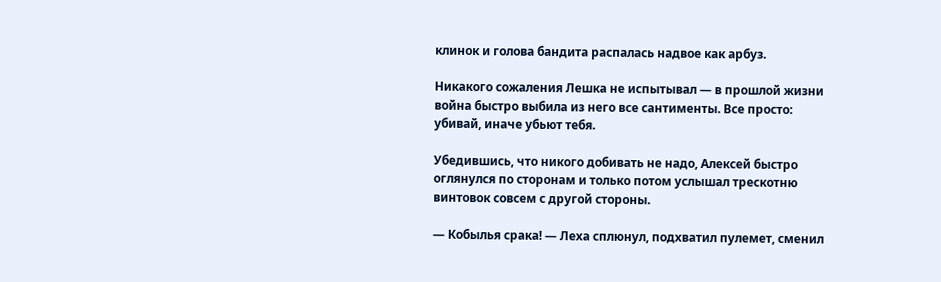клинок и голова бандита распалась надвое как арбуз.

Никакого сожаления Лешка не испытывал — в прошлой жизни война быстро выбила из него все сантименты. Все просто: убивай, иначе убьют тебя.

Убедившись, что никого добивать не надо, Алексей быстро оглянулся по сторонам и только потом услышал трескотню винтовок совсем с другой стороны.

— Кобылья срака! — Леха сплюнул, подхватил пулемет, сменил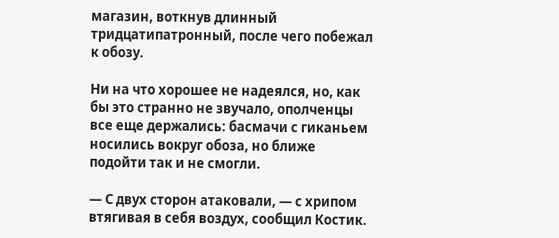магазин, воткнув длинный тридцатипатронный, после чего побежал к обозу.

Ни на что хорошее не надеялся, но, как бы это странно не звучало, ополченцы все еще держались: басмачи с гиканьем носились вокруг обоза, но ближе подойти так и не смогли.

— С двух сторон атаковали, — с хрипом втягивая в себя воздух, сообщил Костик.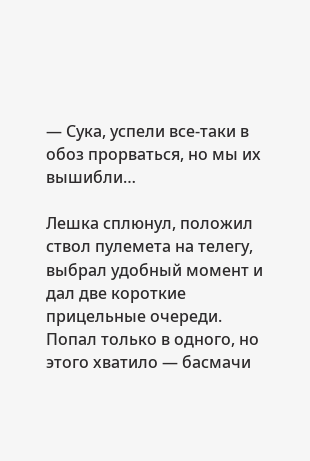— Сука, успели все-таки в обоз прорваться, но мы их вышибли…

Лешка сплюнул, положил ствол пулемета на телегу, выбрал удобный момент и дал две короткие прицельные очереди. Попал только в одного, но этого хватило — басмачи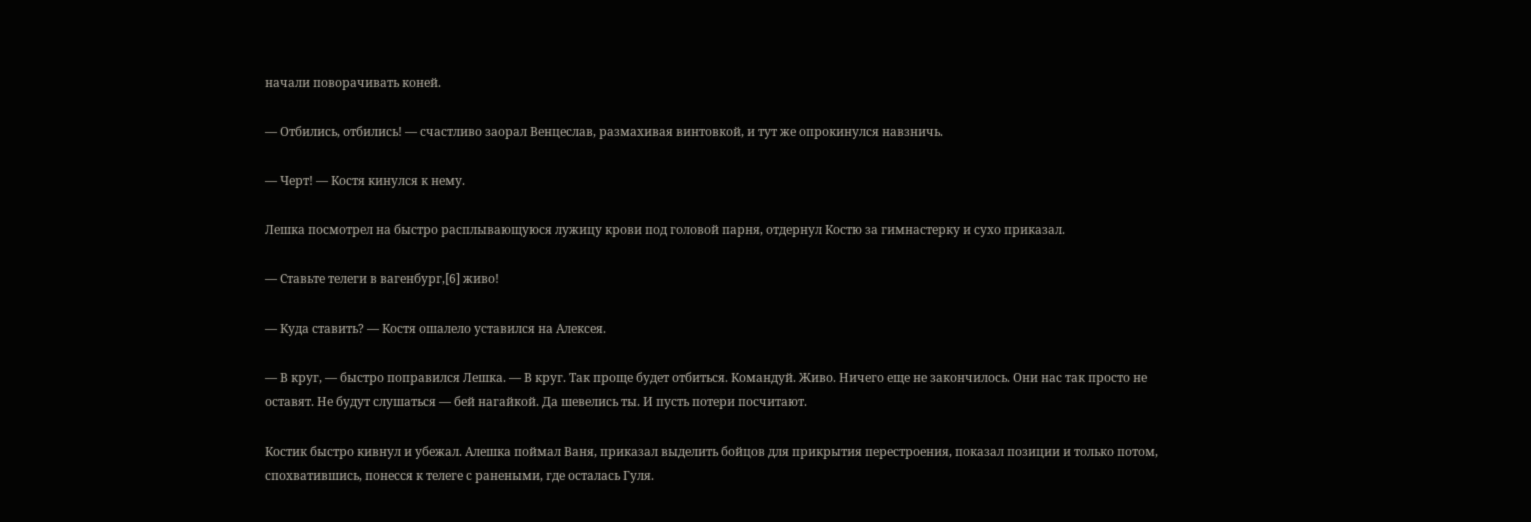начали поворачивать коней.

— Отбились, отбились! — счастливо заорал Венцеслав, размахивая винтовкой, и тут же опрокинулся навзничь.

— Черт! — Костя кинулся к нему.

Лешка посмотрел на быстро расплывающуюся лужицу крови под головой парня, отдернул Костю за гимнастерку и сухо приказал.

— Ставьте телеги в вагенбург,[6] живо!

— Куда ставить? — Костя ошалело уставился на Алексея.

— В круг, — быстро поправился Лешка. — В круг. Так проще будет отбиться. Командуй. Живо. Ничего еще не закончилось. Они нас так просто не оставят. Не будут слушаться — бей нагайкой. Да шевелись ты. И пусть потери посчитают.

Костик быстро кивнул и убежал. Алешка поймал Ваня, приказал выделить бойцов для прикрытия перестроения, показал позиции и только потом, спохватившись, понесся к телеге с ранеными, где осталась Гуля.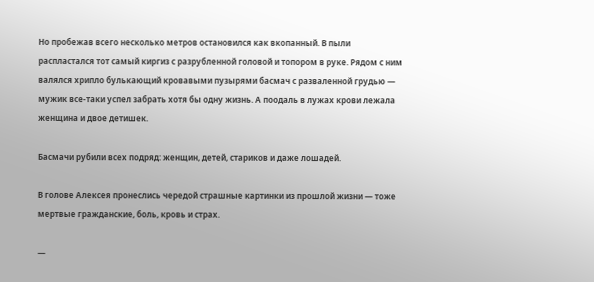Но пробежав всего несколько метров остановился как вкопанный. В пыли распластался тот самый киргиз с разрубленной головой и топором в руке. Рядом с ним валялся хрипло булькающий кровавыми пузырями басмач с разваленной грудью — мужик все-таки успел забрать хотя бы одну жизнь. А поодаль в лужах крови лежала женщина и двое детишек.

Басмачи рубили всех подряд: женщин, детей, стариков и даже лошадей.

В голове Алексея пронеслись чередой страшные картинки из прошлой жизни — тоже мертвые гражданские, боль, кровь и страх.

—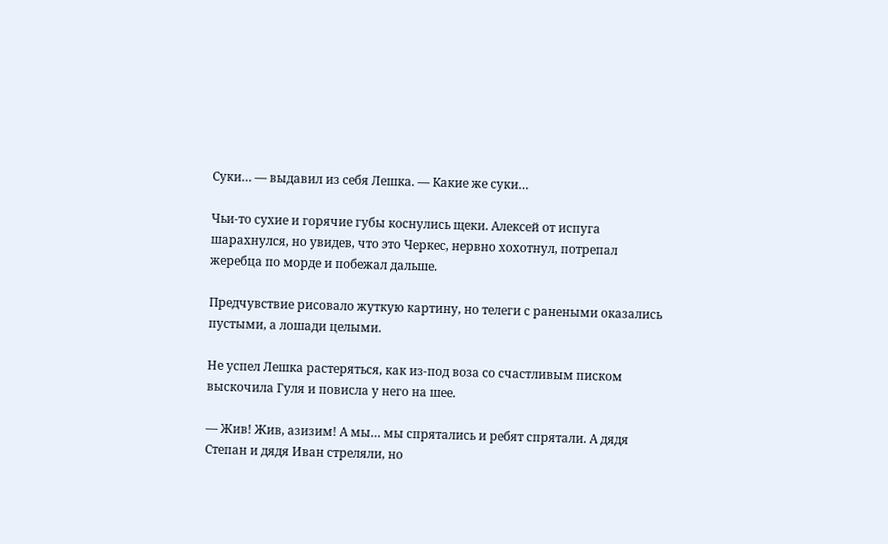Суки… — выдавил из себя Лешка. — Какие же суки…

Чьи-то сухие и горячие губы коснулись щеки. Алексей от испуга шарахнулся, но увидев, что это Черкес, нервно хохотнул, потрепал жеребца по морде и побежал дальше.

Предчувствие рисовало жуткую картину, но телеги с ранеными оказались пустыми, а лошади целыми.

Не успел Лешка растеряться, как из-под воза со счастливым писком выскочила Гуля и повисла у него на шее.

— Жив! Жив, азизим! А мы… мы спрятались и ребят спрятали. А дядя Степан и дядя Иван стреляли, но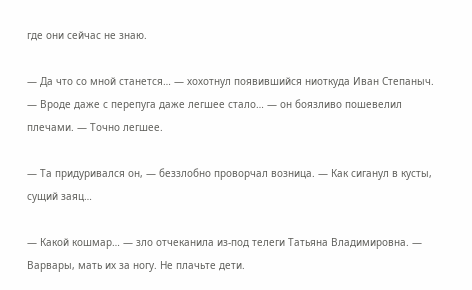где они сейчас не знаю.

— Да что со мной станется… — хохотнул появившийся ниоткуда Иван Степаныч. — Вроде даже с перепуга даже легшее стало… — он боязливо пошевелил плечами. — Точно легшее.

— Та придуривался он, — беззлобно проворчал возница. — Как сиганул в кусты, сущий заяц…

— Какой кошмар… — зло отчеканила из-под телеги Татьяна Владимировна. — Варвары, мать их за ногу. Не плачьте дети.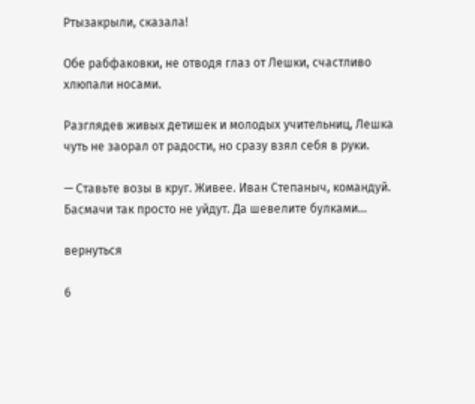Ртызакрыли, сказала!

Обе рабфаковки, не отводя глаз от Лешки, счастливо хлюпали носами.

Разглядев живых детишек и молодых учительниц, Лешка чуть не заорал от радости, но сразу взял себя в руки.

— Ставьте возы в круг. Живее. Иван Степаныч, командуй. Басмачи так просто не уйдут. Да шевелите булками…

вернуться

6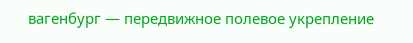вагенбург — передвижное полевое укрепление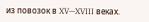из повозок в XV—XVIII веках.